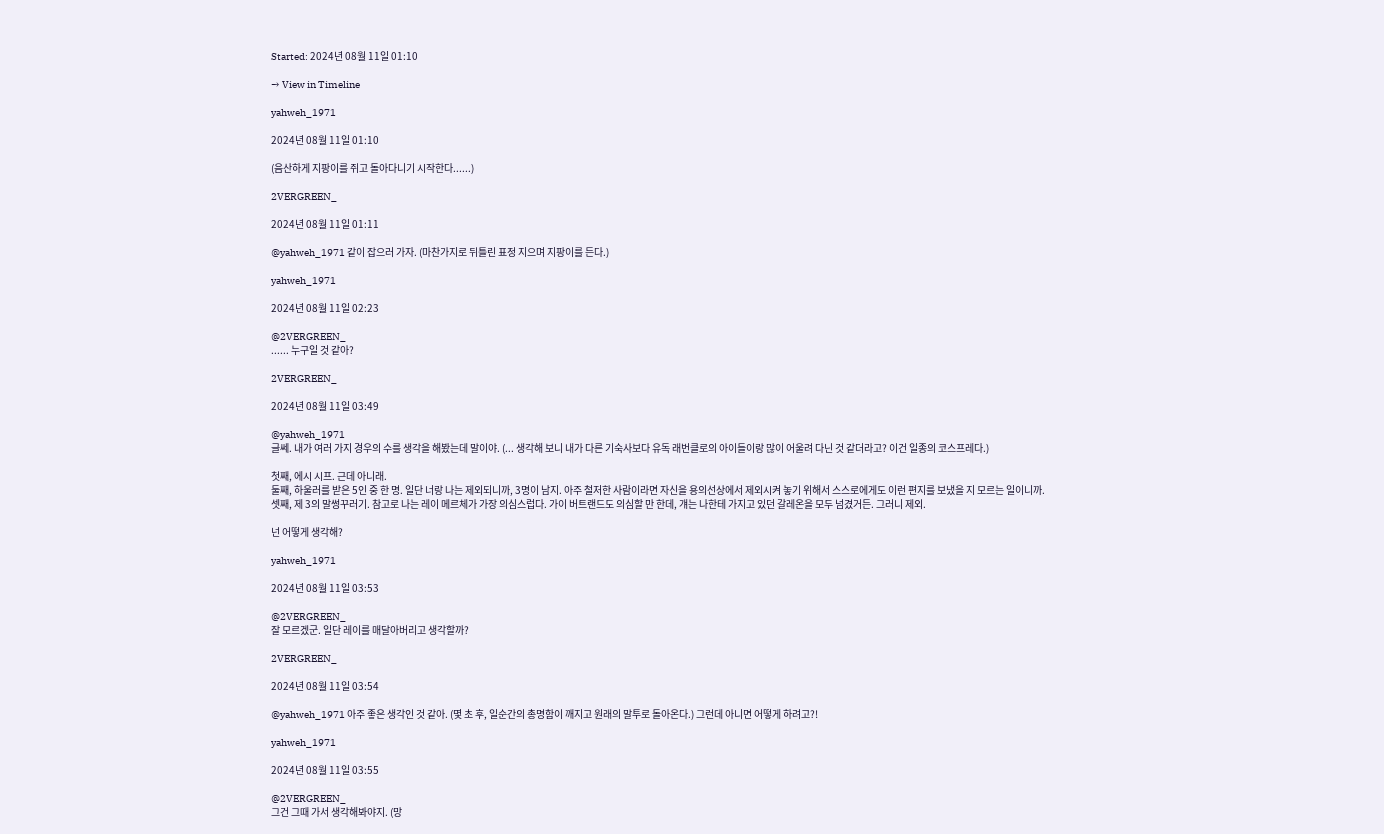Started: 2024년 08월 11일 01:10

→ View in Timeline

yahweh_1971

2024년 08월 11일 01:10

(음산하게 지팡이를 쥐고 돌아다니기 시작한다......)

2VERGREEN_

2024년 08월 11일 01:11

@yahweh_1971 같이 잡으러 가자. (마찬가지로 뒤틀린 표정 지으며 지팡이를 든다.)

yahweh_1971

2024년 08월 11일 02:23

@2VERGREEN_
...... 누구일 것 같아?

2VERGREEN_

2024년 08월 11일 03:49

@yahweh_1971
글쎄. 내가 여러 가지 경우의 수를 생각을 해봤는데 말이야. (... 생각해 보니 내가 다른 기숙사보다 유독 래번클로의 아이들이랑 많이 어울려 다닌 것 같더라고? 이건 일종의 코스프레다.)

첫째, 에시 시프. 근데 아니래.
둘째, 하울러를 받은 5인 중 한 명. 일단 너랑 나는 제외되니까, 3명이 남지. 아주 철저한 사람이라면 자신을 용의선상에서 제외시켜 놓기 위해서 스스로에게도 이런 편지를 보냈을 지 모르는 일이니까.
셋째, 제 3의 말썽꾸러기. 참고로 나는 레이 메르체가 가장 의심스럽다. 가이 버트랜드도 의심할 만 한데, 걔는 나한테 가지고 있던 갈레온을 모두 넘겼거든. 그러니 제외.

넌 어떻게 생각해?

yahweh_1971

2024년 08월 11일 03:53

@2VERGREEN_
잘 모르겠군. 일단 레이를 매달아버리고 생각할까?

2VERGREEN_

2024년 08월 11일 03:54

@yahweh_1971 아주 좋은 생각인 것 같아. (몇 초 후, 일순간의 총명함이 깨지고 원래의 말투로 돌아온다.) 그런데 아니면 어떻게 하려고?!

yahweh_1971

2024년 08월 11일 03:55

@2VERGREEN_
그건 그때 가서 생각해봐야지. (망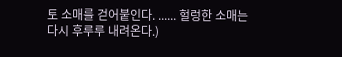토 소매를 걷어붙인다. ...... 헐렁한 소매는 다시 후루루 내려온다.)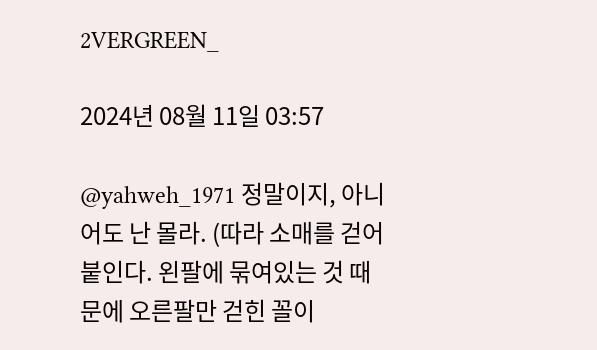2VERGREEN_

2024년 08월 11일 03:57

@yahweh_1971 정말이지, 아니어도 난 몰라. (따라 소매를 걷어붙인다. 왼팔에 묶여있는 것 때문에 오른팔만 걷힌 꼴이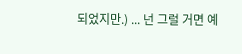되었지만.) ... 넌 그럴 거면 예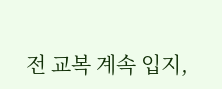전 교복 계속 입지,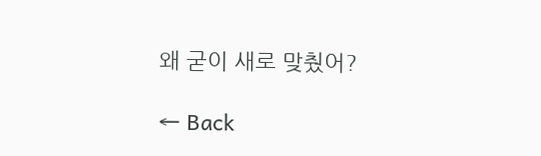왜 굳이 새로 맞췄어?

← Back